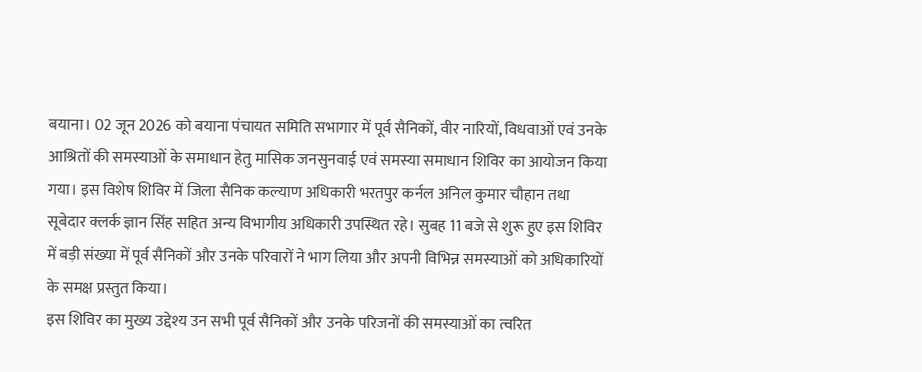बयाना। 02 जून 2026 को बयाना पंचायत समिति सभागार में पूर्व सैनिकों, वीर नारियों, विधवाओं एवं उनके आश्रितों की समस्याओं के समाधान हेतु मासिक जनसुनवाई एवं समस्या समाधान शिविर का आयोजन किया गया। इस विशेष शिविर में जिला सैनिक कल्याण अधिकारी भरतपुर कर्नल अनिल कुमार चौहान तथा सूबेदार क्लर्क ज्ञान सिंह सहित अन्य विभागीय अधिकारी उपस्थित रहे। सुबह 11 बजे से शुरू हुए इस शिविर में बड़ी संख्या में पूर्व सैनिकों और उनके परिवारों ने भाग लिया और अपनी विभिन्न समस्याओं को अधिकारियों के समक्ष प्रस्तुत किया।
इस शिविर का मुख्य उद्देश्य उन सभी पूर्व सैनिकों और उनके परिजनों की समस्याओं का त्वरित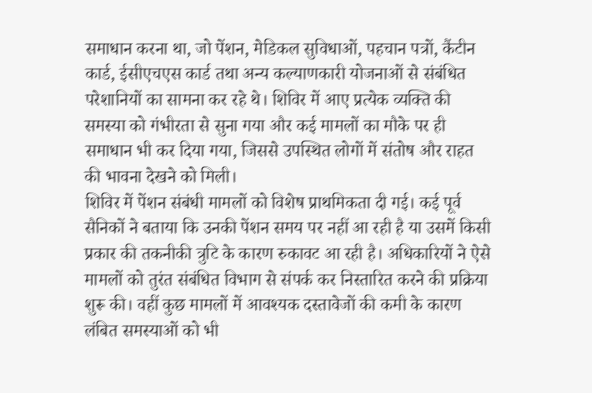समाधान करना था, जो पेंशन, मेडिकल सुविधाओं, पहचान पत्रों, कैंटीन कार्ड, ईसीएचएस कार्ड तथा अन्य कल्याणकारी योजनाओं से संबंधित परेशानियों का सामना कर रहे थे। शिविर में आए प्रत्येक व्यक्ति की समस्या को गंभीरता से सुना गया और कई मामलों का मौके पर ही समाधान भी कर दिया गया, जिससे उपस्थित लोगों में संतोष और राहत की भावना देखने को मिली।
शिविर में पेंशन संबंधी मामलों को विशेष प्राथमिकता दी गई। कई पूर्व सैनिकों ने बताया कि उनकी पेंशन समय पर नहीं आ रही है या उसमें किसी प्रकार की तकनीकी त्रुटि के कारण रुकावट आ रही है। अधिकारियों ने ऐसे मामलों को तुरंत संबंधित विभाग से संपर्क कर निस्तारित करने की प्रक्रिया शुरू की। वहीं कुछ मामलों में आवश्यक दस्तावेजों की कमी के कारण लंबित समस्याओं को भी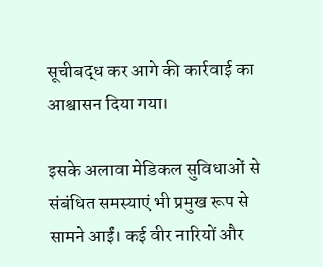सूचीबद्ध कर आगे की कार्रवाई का आश्वासन दिया गया।

इसके अलावा मेडिकल सुविधाओं से संबंधित समस्याएं भी प्रमुख रूप से सामने आईं। कई वीर नारियों और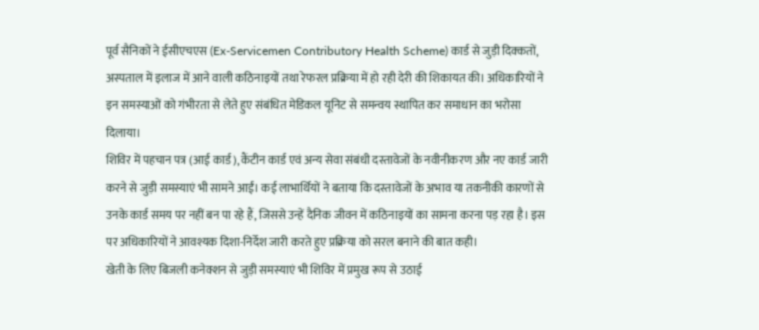पूर्व सैनिकों ने ईसीएचएस (Ex-Servicemen Contributory Health Scheme) कार्ड से जुड़ी दिक्कतों, अस्पताल में इलाज में आने वाली कठिनाइयों तथा रेफरल प्रक्रिया में हो रही देरी की शिकायत की। अधिकारियों ने इन समस्याओं को गंभीरता से लेते हुए संबंधित मेडिकल यूनिट से समन्वय स्थापित कर समाधान का भरोसा दिलाया।
शिविर में पहचान पत्र (आई कार्ड), कैंटीन कार्ड एवं अन्य सेवा संबंधी दस्तावेजों के नवीनीकरण और नए कार्ड जारी करने से जुड़ी समस्याएं भी सामने आईं। कई लाभार्थियों ने बताया कि दस्तावेजों के अभाव या तकनीकी कारणों से उनके कार्ड समय पर नहीं बन पा रहे हैं, जिससे उन्हें दैनिक जीवन में कठिनाइयों का सामना करना पड़ रहा है। इस पर अधिकारियों ने आवश्यक दिशा-निर्देश जारी करते हुए प्रक्रिया को सरल बनाने की बात कही।
खेती के लिए बिजली कनेक्शन से जुड़ी समस्याएं भी शिविर में प्रमुख रूप से उठाई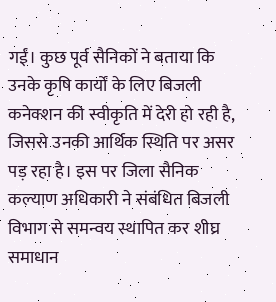गईं। कुछ पूर्व सैनिकों ने बताया कि उनके कृषि कार्यों के लिए बिजली कनेक्शन की स्वीकृति में देरी हो रही है, जिससे उनकी आर्थिक स्थिति पर असर पड़ रहा है। इस पर जिला सैनिक कल्याण अधिकारी ने संबंधित बिजली विभाग से समन्वय स्थापित कर शीघ्र समाधान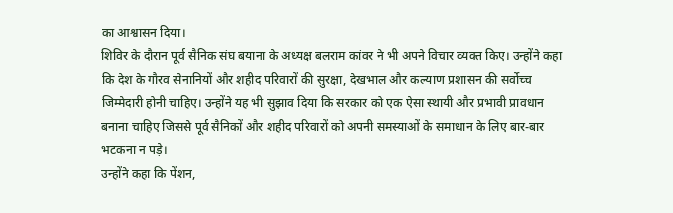का आश्वासन दिया।
शिविर के दौरान पूर्व सैनिक संघ बयाना के अध्यक्ष बलराम कांवर ने भी अपने विचार व्यक्त किए। उन्होंने कहा कि देश के गौरव सेनानियों और शहीद परिवारों की सुरक्षा, देखभाल और कल्याण प्रशासन की सर्वोच्च जिम्मेदारी होनी चाहिए। उन्होंने यह भी सुझाव दिया कि सरकार को एक ऐसा स्थायी और प्रभावी प्रावधान बनाना चाहिए जिससे पूर्व सैनिकों और शहीद परिवारों को अपनी समस्याओं के समाधान के लिए बार-बार भटकना न पड़े।
उन्होंने कहा कि पेंशन,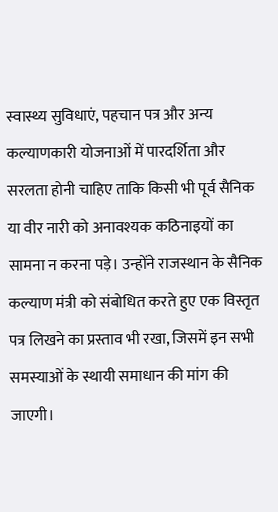स्वास्थ्य सुविधाएं, पहचान पत्र और अन्य कल्याणकारी योजनाओं में पारदर्शिता और सरलता होनी चाहिए ताकि किसी भी पूर्व सैनिक या वीर नारी को अनावश्यक कठिनाइयों का सामना न करना पड़े। उन्होंने राजस्थान के सैनिक कल्याण मंत्री को संबोधित करते हुए एक विस्तृत पत्र लिखने का प्रस्ताव भी रखा, जिसमें इन सभी समस्याओं के स्थायी समाधान की मांग की जाएगी।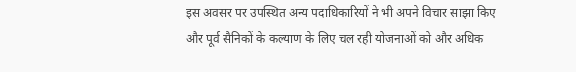इस अवसर पर उपस्थित अन्य पदाधिकारियों ने भी अपने विचार साझा किए और पूर्व सैनिकों के कल्याण के लिए चल रही योजनाओं को और अधिक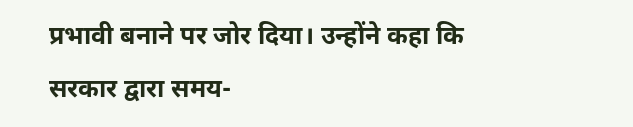प्रभावी बनाने पर जोर दिया। उन्होंने कहा कि सरकार द्वारा समय-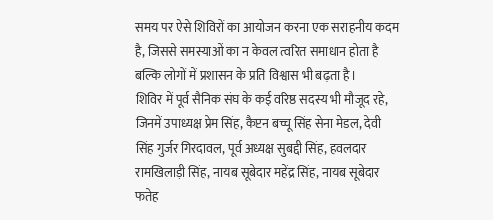समय पर ऐसे शिविरों का आयोजन करना एक सराहनीय कदम है, जिससे समस्याओं का न केवल त्वरित समाधान होता है बल्कि लोगों में प्रशासन के प्रति विश्वास भी बढ़ता है।
शिविर में पूर्व सैनिक संघ के कई वरिष्ठ सदस्य भी मौजूद रहे, जिनमें उपाध्यक्ष प्रेम सिंह, कैप्टन बच्चू सिंह सेना मेडल, देवी सिंह गुर्जर गिरदावल, पूर्व अध्यक्ष सुबद्दी सिंह, हवलदार रामखिलाड़ी सिंह, नायब सूबेदार महेंद्र सिंह, नायब सूबेदार फतेह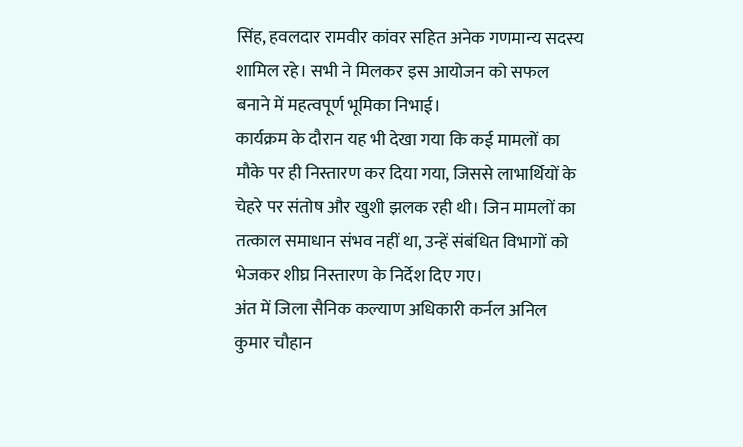सिंह, हवलदार रामवीर कांवर सहित अनेक गणमान्य सदस्य शामिल रहे। सभी ने मिलकर इस आयोजन को सफल बनाने में महत्वपूर्ण भूमिका निभाई।
कार्यक्रम के दौरान यह भी देखा गया कि कई मामलों का मौके पर ही निस्तारण कर दिया गया, जिससे लाभार्थियों के चेहरे पर संतोष और खुशी झलक रही थी। जिन मामलों का तत्काल समाधान संभव नहीं था, उन्हें संबंधित विभागों को भेजकर शीघ्र निस्तारण के निर्देश दिए गए।
अंत में जिला सैनिक कल्याण अधिकारी कर्नल अनिल कुमार चौहान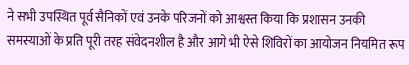ने सभी उपस्थित पूर्व सैनिकों एवं उनके परिजनों को आश्वस्त किया कि प्रशासन उनकी समस्याओं के प्रति पूरी तरह संवेदनशील है और आगे भी ऐसे शिविरों का आयोजन नियमित रूप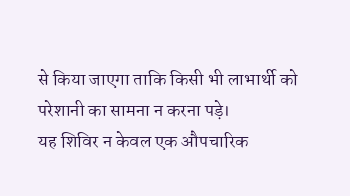से किया जाएगा ताकि किसी भी लाभार्थी को परेशानी का सामना न करना पड़े।
यह शिविर न केवल एक औपचारिक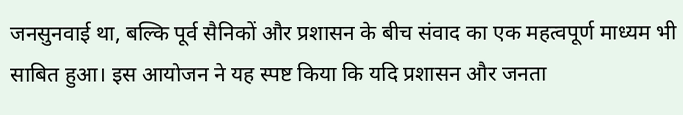जनसुनवाई था, बल्कि पूर्व सैनिकों और प्रशासन के बीच संवाद का एक महत्वपूर्ण माध्यम भी साबित हुआ। इस आयोजन ने यह स्पष्ट किया कि यदि प्रशासन और जनता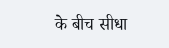के बीच सीधा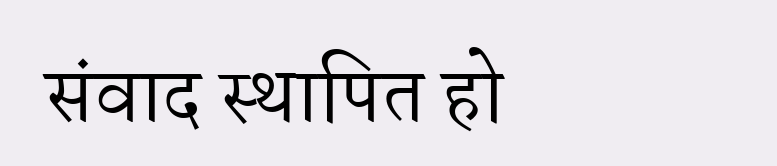संवाद स्थापित हो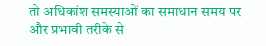तो अधिकांश समस्याओं का समाधान समय पर और प्रभावी तरीके से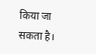किया जा सकता है।